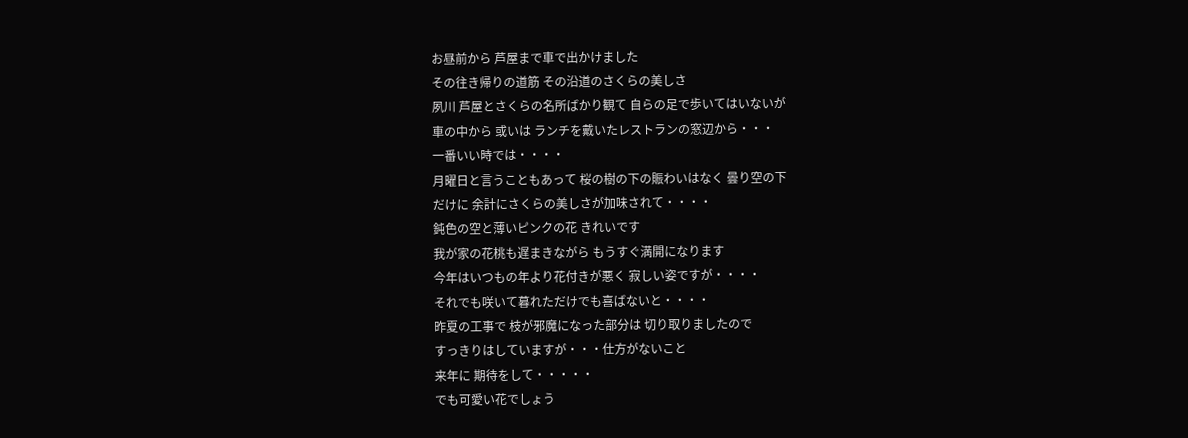お昼前から 芦屋まで車で出かけました
その往き帰りの道筋 その沿道のさくらの美しさ
夙川 芦屋とさくらの名所ばかり観て 自らの足で歩いてはいないが
車の中から 或いは ランチを戴いたレストランの窓辺から・・・
一番いい時では・・・・
月曜日と言うこともあって 桜の樹の下の賑わいはなく 曇り空の下
だけに 余計にさくらの美しさが加味されて・・・・
鈍色の空と薄いピンクの花 きれいです
我が家の花桃も遅まきながら もうすぐ満開になります
今年はいつもの年より花付きが悪く 寂しい姿ですが・・・・
それでも咲いて暮れただけでも喜ばないと・・・・
昨夏の工事で 枝が邪魔になった部分は 切り取りましたので
すっきりはしていますが・・・仕方がないこと
来年に 期待をして・・・・・
でも可愛い花でしょう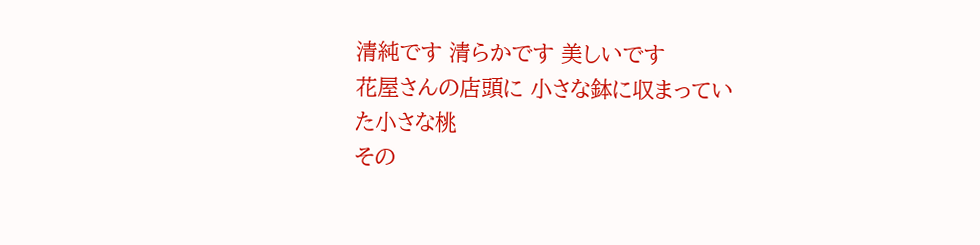清純です 清らかです 美しいです
花屋さんの店頭に 小さな鉢に収まっていた小さな桃
その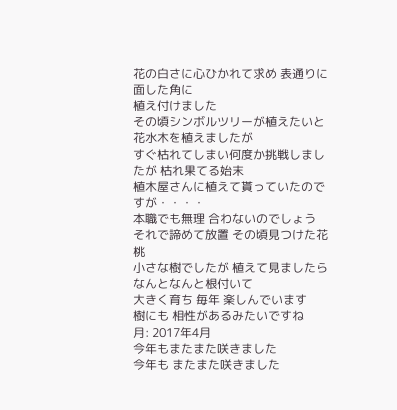花の白さに心ひかれて求め 表通りに面した角に
植え付けました
その頃シンボルツリーが植えたいと 花水木を植えましたが
すぐ枯れてしまい何度か挑戦しましたが 枯れ果てる始末
植木屋さんに植えて貰っていたのですが・・・・
本職でも無理 合わないのでしょう
それで諦めて放置 その頃見つけた花桃
小さな樹でしたが 植えて見ましたら なんとなんと根付いて
大きく育ち 毎年 楽しんでいます
樹にも 相性があるみたいですね
月: 2017年4月
今年もまたまた咲きました
今年も またまた咲きました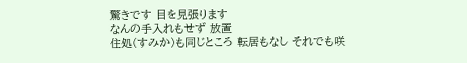驚きです 目を見張ります
なんの手入れもせず 放置
住処(すみか)も同じところ 転居もなし それでも咲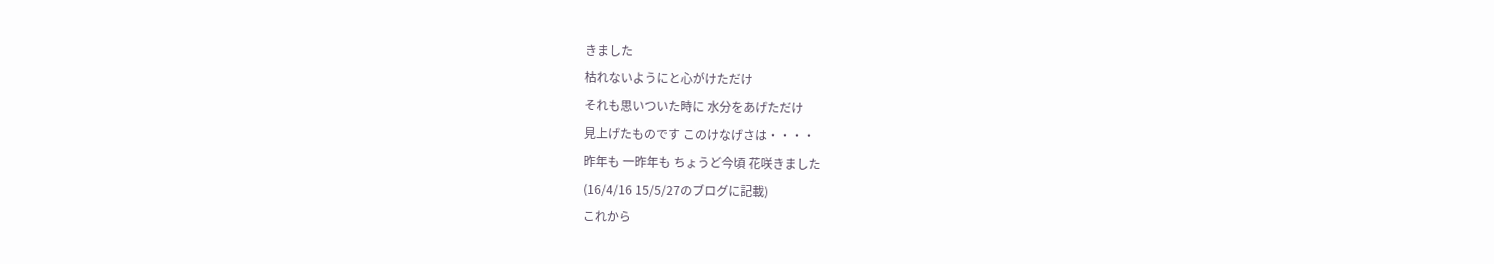きました
枯れないようにと心がけただけ
それも思いついた時に 水分をあげただけ
見上げたものです このけなげさは・・・・
昨年も 一昨年も ちょうど今頃 花咲きました
(16/4/16 15/5/27のブログに記載)
これから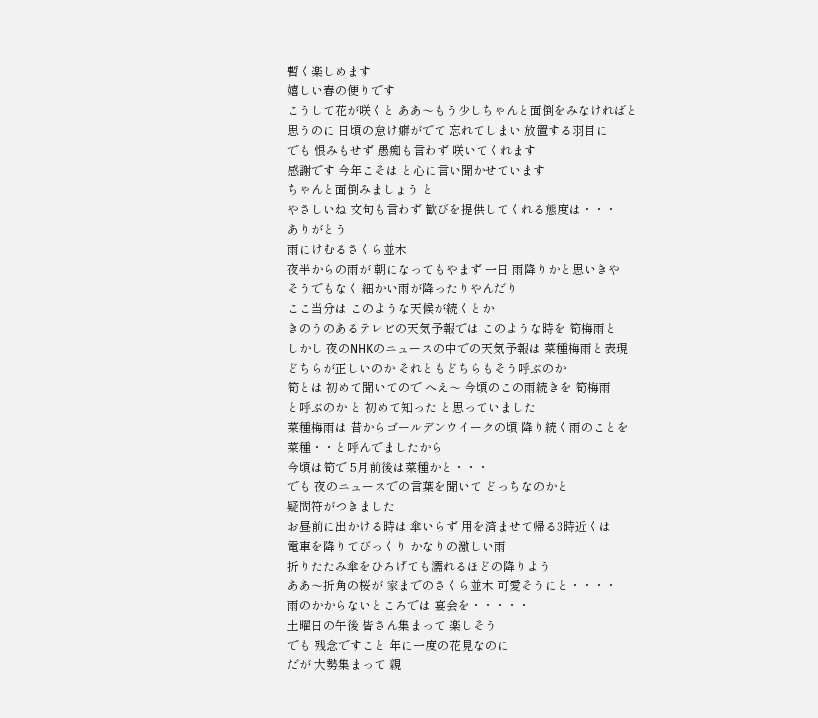暫く楽しめます
嬉しい春の便りです
こうして花が咲くと ああ〜もう少しちゃんと面倒をみなければと
思うのに 日頃の怠け癖がでて 忘れてしまい 放置する羽目に
でも 恨みもせず 愚痴も言わず 咲いてくれます
感謝です 今年こそは と心に言い聞かせています
ちゃんと面倒みましょう と
やさしいね 文句も言わず 歓びを提供してくれる態度は・・・
ありがとう
雨にけむるさくら並木
夜半からの雨が 朝になってもやまず 一日 雨降りかと思いきや
そうでもなく 細かい雨が降ったりやんだり
ここ当分は このような天候が続くとか
きのうのあるテレビの天気予報では このような時を 筍梅雨と
しかし 夜のNHKのニュースの中での天気予報は 菜種梅雨と表現
どちらが正しいのか それともどちらもそう呼ぶのか
筍とは 初めて聞いてので へえ〜 今頃のこの雨続きを 筍梅雨
と呼ぶのか と 初めて知った と思っていました
菜種梅雨は 昔からゴールデンウイークの頃 降り続く雨のことを
菜種・・と呼んでましたから
今頃は筍で 5月前後は菜種かと・・・
でも 夜のニュースでの言葉を聞いて どっちなのかと
疑問符がつきました
お昼前に出かける時は 傘いらず 用を済ませて帰る3時近くは
電車を降りてびっくり かなりの激しい雨
折りたたみ傘をひろげても濡れるほどの降りよう
ああ〜折角の桜が 家までのさくら並木 可愛そうにと・・・・
雨のかからないところでは 宴会を・・・・・
土曜日の午後 皆さん集まって 楽しそう
でも 残念ですこと 年に一度の花見なのに
だが 大勢集まって 親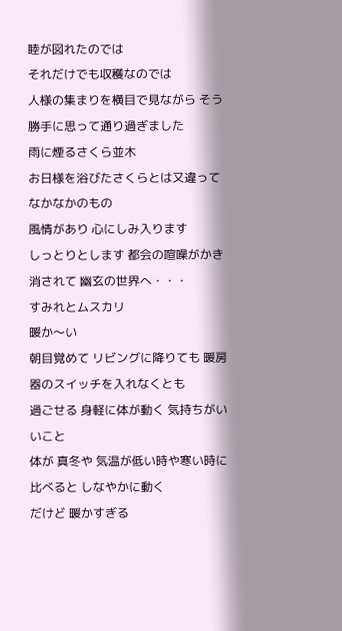睦が図れたのでは
それだけでも収穫なのでは
人様の集まりを横目で見ながら そう勝手に思って通り過ぎました
雨に煙るさくら並木
お日様を浴びたさくらとは又違って なかなかのもの
風情があり 心にしみ入ります
しっとりとします 都会の喧噪がかき消されて 幽玄の世界へ・・・
すみれとムスカリ
暖か〜い
朝目覚めて リビングに降りても 暖房器のスイッチを入れなくとも
過ごせる 身軽に体が動く 気持ちがいいこと
体が 真冬や 気温が低い時や寒い時に比べると しなやかに動く
だけど 暖かすぎる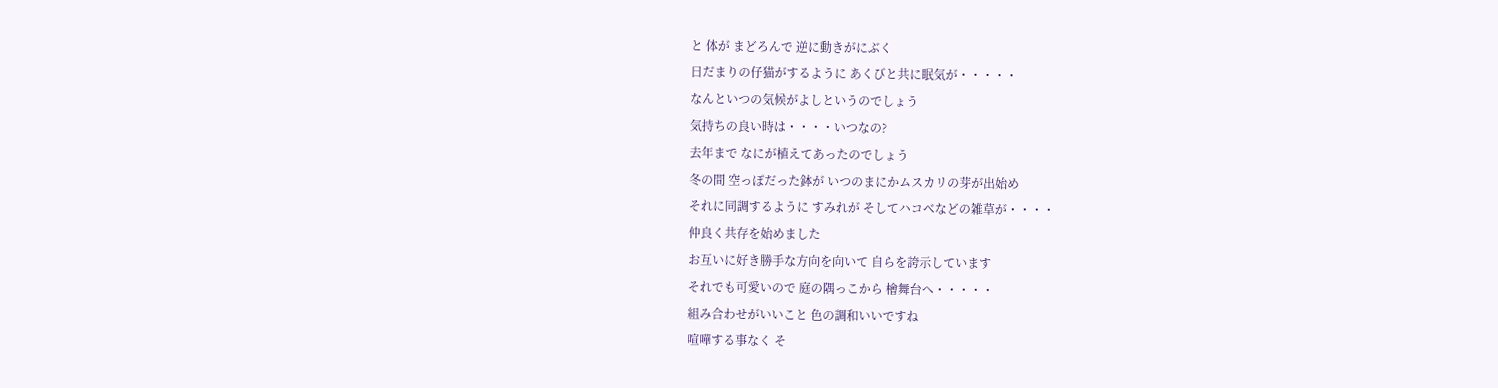と 体が まどろんで 逆に動きがにぶく
日だまりの仔猫がするように あくびと共に眠気が・・・・・
なんといつの気候がよしというのでしょう
気持ちの良い時は・・・・いつなの?
去年まで なにが植えてあったのでしょう
冬の間 空っぽだった鉢が いつのまにかムスカリの芽が出始め
それに同調するように すみれが そしてハコベなどの雑草が・・・・
仲良く共存を始めました
お互いに好き勝手な方向を向いて 自らを誇示しています
それでも可愛いので 庭の隅っこから 檜舞台へ・・・・・
組み合わせがいいこと 色の調和いいですね
喧嘩する事なく そ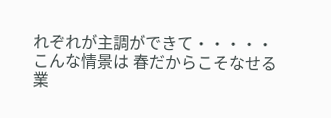れぞれが主調ができて・・・・・
こんな情景は 春だからこそなせる業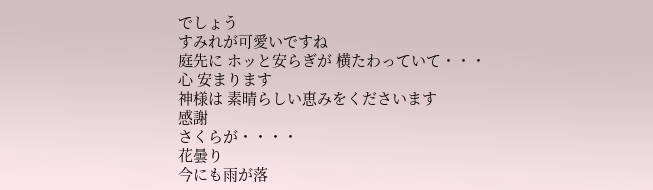でしょう
すみれが可愛いですね
庭先に ホッと安らぎが 横たわっていて・・・
心 安まります
神様は 素晴らしい恵みをくださいます
感謝
さくらが・・・・
花曇り
今にも雨が落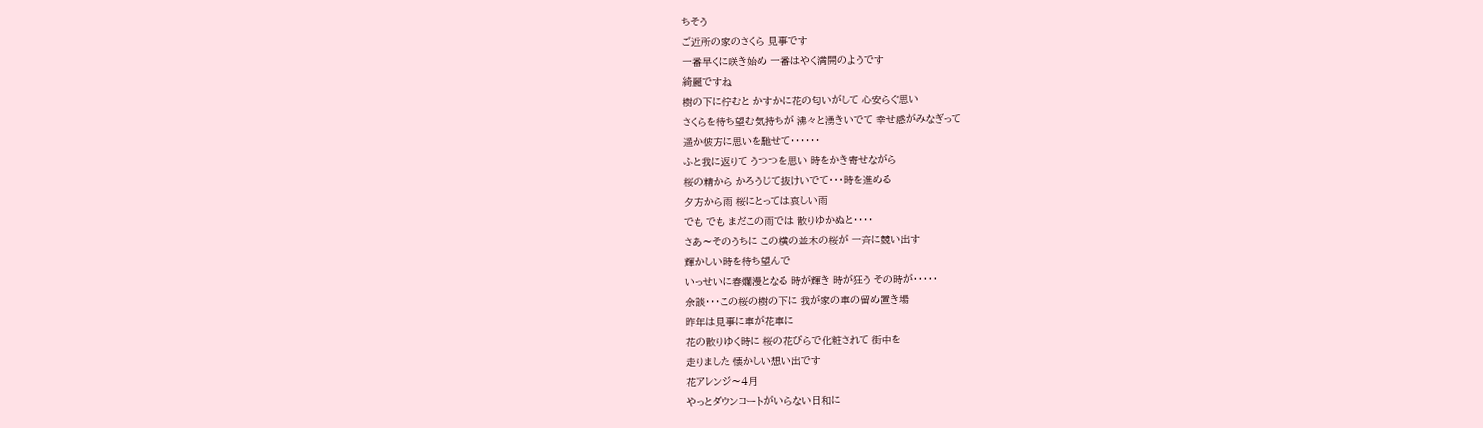ちそう
ご近所の家のさくら 見事です
一番早くに咲き始め 一番はやく満開のようです
綺麗ですね
樹の下に佇むと かすかに花の匂いがして 心安らぐ思い
さくらを待ち望む気持ちが 沸々と湧きいでて 幸せ感がみなぎって
遥か彼方に思いを馳せて・・・・・・
ふと我に返りて うつつを思い 時をかき寄せながら
桜の精から かろうじて抜けいでて・・・時を進める
夕方から雨 桜にとっては哀しい雨
でも でも まだこの雨では 散りゆかぬと・・・・
さあ〜そのうちに この横の並木の桜が 一斉に競い出す
輝かしい時を待ち望んで
いっせいに春爛漫となる 時が輝き 時が狂う その時が・・・・・
余談・・・この桜の樹の下に 我が家の車の留め置き場
昨年は見事に車が花車に
花の散りゆく時に 桜の花びらで化粧されて 街中を
走りました 懐かしい想い出です
花アレンジ〜4月
やっとダウンコートがいらない日和に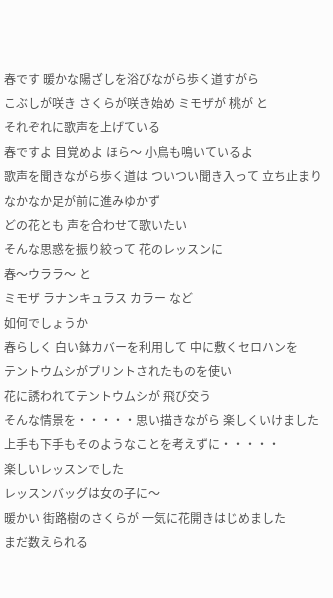春です 暖かな陽ざしを浴びながら歩く道すがら
こぶしが咲き さくらが咲き始め ミモザが 桃が と
それぞれに歌声を上げている
春ですよ 目覚めよ ほら〜 小鳥も鳴いているよ
歌声を聞きながら歩く道は ついつい聞き入って 立ち止まり
なかなか足が前に進みゆかず
どの花とも 声を合わせて歌いたい
そんな思惑を振り絞って 花のレッスンに
春〜ウララ〜 と
ミモザ ラナンキュラス カラー など
如何でしょうか
春らしく 白い鉢カバーを利用して 中に敷くセロハンを
テントウムシがプリントされたものを使い
花に誘われてテントウムシが 飛び交う
そんな情景を・・・・・思い描きながら 楽しくいけました
上手も下手もそのようなことを考えずに・・・・・
楽しいレッスンでした
レッスンバッグは女の子に〜
暖かい 街路樹のさくらが 一気に花開きはじめました
まだ数えられる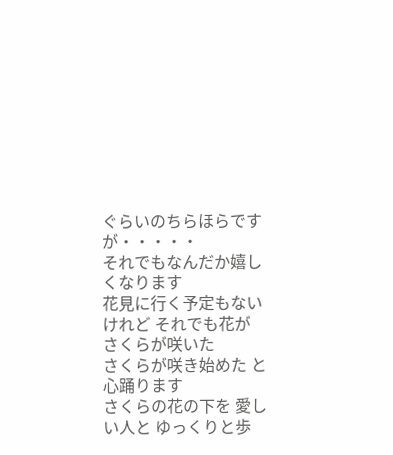ぐらいのちらほらですが・・・・・
それでもなんだか嬉しくなります
花見に行く予定もないけれど それでも花が さくらが咲いた
さくらが咲き始めた と心踊ります
さくらの花の下を 愛しい人と ゆっくりと歩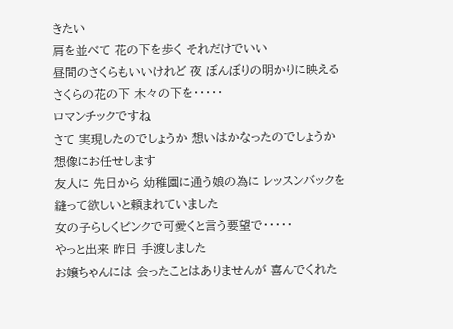きたい
肩を並べて 花の下を歩く それだけでいい
昼間のさくらもいいけれど 夜 ぼんぼりの明かりに映える
さくらの花の下 木々の下を・・・・・
ロマンチックですね
さて 実現したのでしょうか 想いはかなったのでしょうか
想像にお任せします
友人に 先日から 幼稚園に通う娘の為に レッスンバックを
縫って欲しいと頼まれていました
女の子らしくピンクで可愛くと言う要望で・・・・・
やっと出来 昨日 手渡しました
お嬢ちゃんには 会ったことはありませんが 喜んでくれた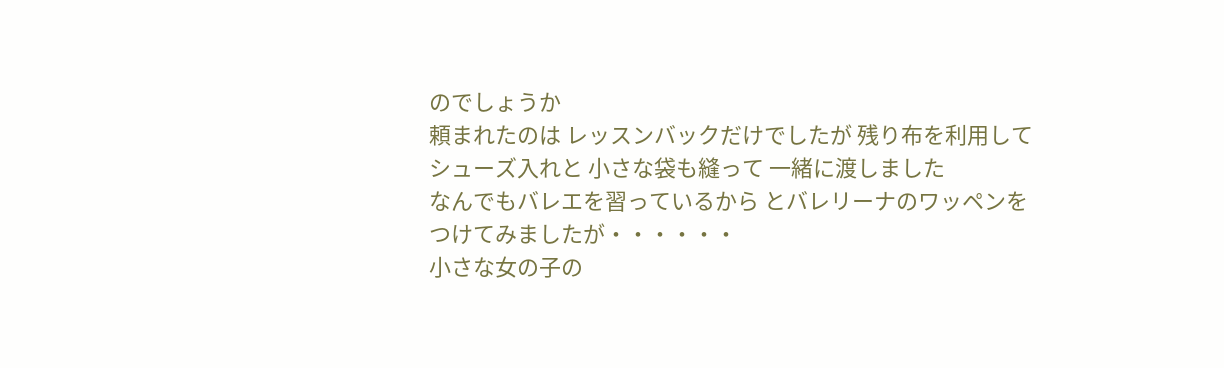のでしょうか
頼まれたのは レッスンバックだけでしたが 残り布を利用して
シューズ入れと 小さな袋も縫って 一緒に渡しました
なんでもバレエを習っているから とバレリーナのワッペンを
つけてみましたが・・・・・・
小さな女の子の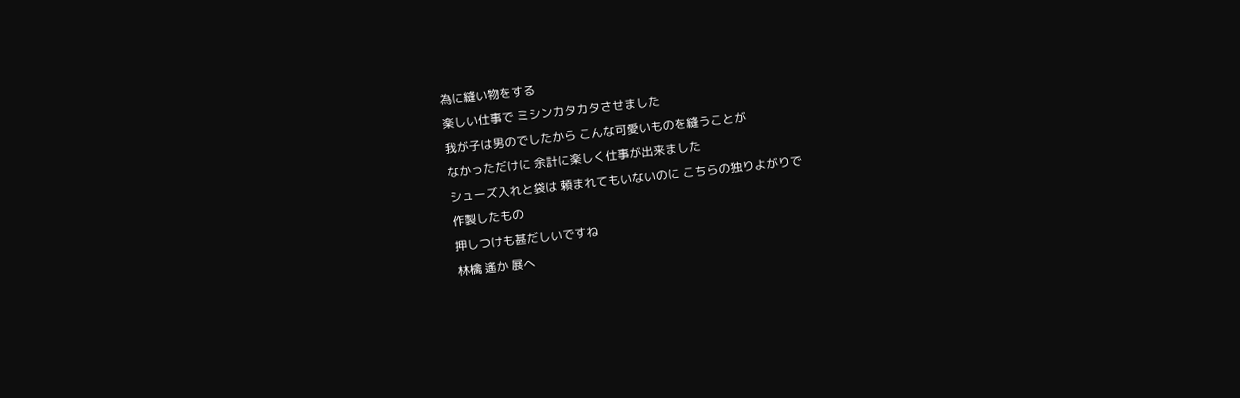為に縫い物をする
楽しい仕事で ミシンカタカタさせました
我が子は男のでしたから こんな可愛いものを縫うことが
なかっただけに 余計に楽しく仕事が出来ました
シューズ入れと袋は 頼まれてもいないのに こちらの独りよがりで
作製したもの
押しつけも甚だしいですね
林檎 遙か 展へ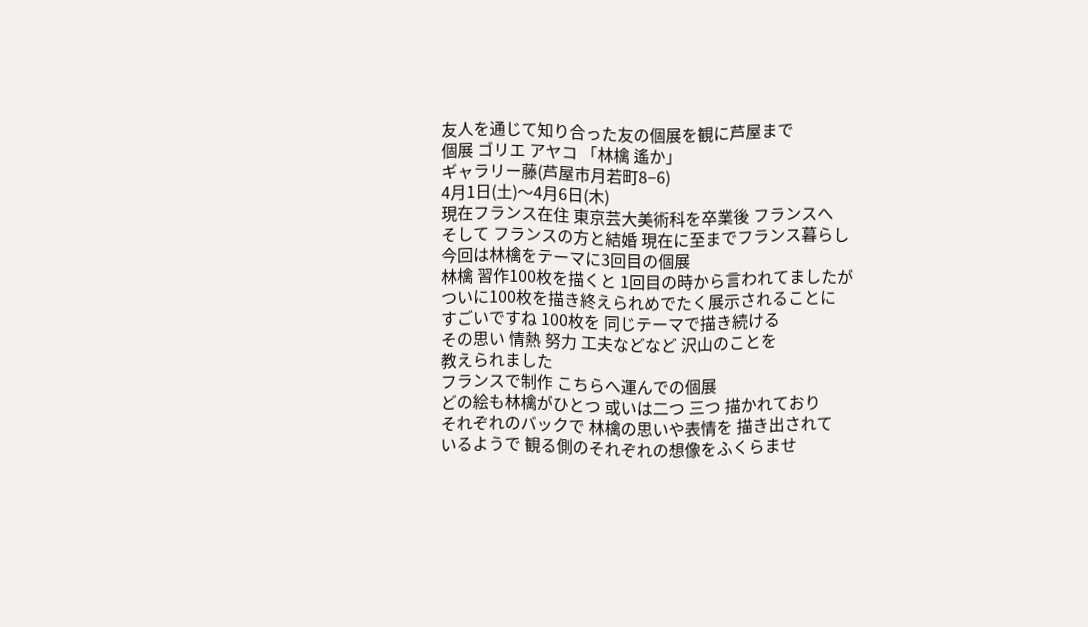友人を通じて知り合った友の個展を観に芦屋まで
個展 ゴリエ アヤコ 「林檎 遙か」
ギャラリー藤(芦屋市月若町8−6)
4月1日(土)〜4月6日(木)
現在フランス在住 東京芸大美術科を卒業後 フランスへ
そして フランスの方と結婚 現在に至までフランス暮らし
今回は林檎をテーマに3回目の個展
林檎 習作100枚を描くと 1回目の時から言われてましたが
ついに100枚を描き終えられめでたく展示されることに
すごいですね 100枚を 同じテーマで描き続ける
その思い 情熱 努力 工夫などなど 沢山のことを
教えられました
フランスで制作 こちらへ運んでの個展
どの絵も林檎がひとつ 或いは二つ 三つ 描かれており
それぞれのバックで 林檎の思いや表情を 描き出されて
いるようで 観る側のそれぞれの想像をふくらませ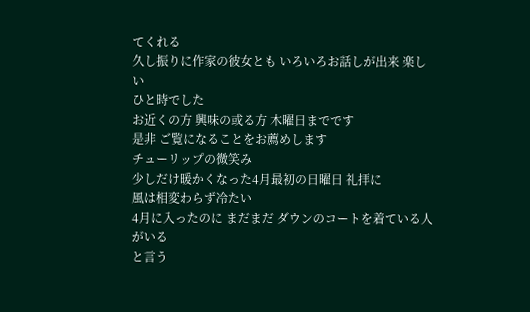てくれる
久し振りに作家の彼女とも いろいろお話しが出来 楽しい
ひと時でした
お近くの方 興味の或る方 木曜日までです
是非 ご覧になることをお薦めします
チューリップの微笑み
少しだけ暖かくなった4月最初の日曜日 礼拝に
風は相変わらず冷たい
4月に入ったのに まだまだ ダウンのコートを着ている人がいる
と言う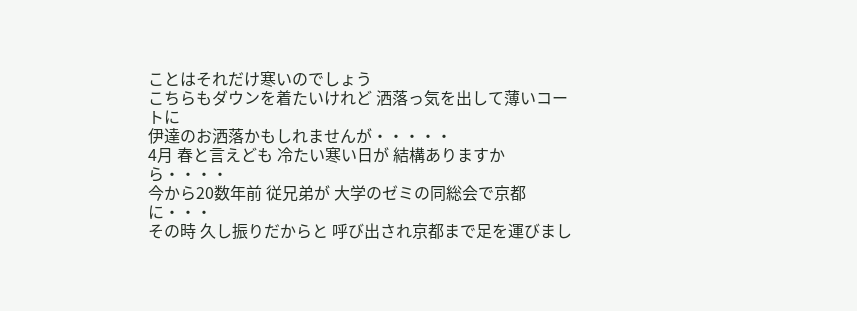ことはそれだけ寒いのでしょう
こちらもダウンを着たいけれど 洒落っ気を出して薄いコートに
伊達のお洒落かもしれませんが・・・・・
4月 春と言えども 冷たい寒い日が 結構ありますから・・・・
今から20数年前 従兄弟が 大学のゼミの同総会で京都に・・・
その時 久し振りだからと 呼び出され京都まで足を運びまし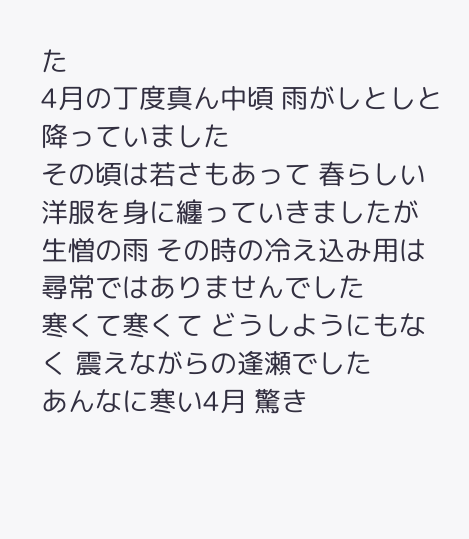た
4月の丁度真ん中頃 雨がしとしと降っていました
その頃は若さもあって 春らしい洋服を身に纏っていきましたが
生憎の雨 その時の冷え込み用は尋常ではありませんでした
寒くて寒くて どうしようにもなく 震えながらの逢瀬でした
あんなに寒い4月 驚き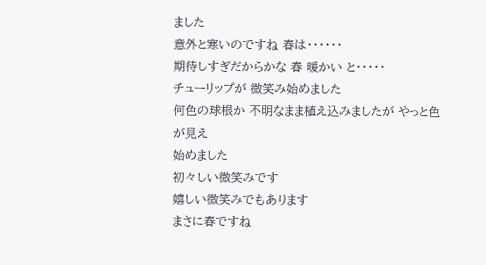ました
意外と寒いのですね 春は・・・・・・
期待しすぎだからかな 春 暖かい と・・・・・
チューリップが 微笑み始めました
何色の球根か 不明なまま植え込みましたが やっと色が見え
始めました
初々しい微笑みです
嬉しい微笑みでもあります
まさに春ですね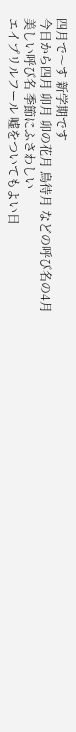四月で〜す 新学期です
今日から四月 卯月 卯の花月 鳥待月 などの呼び名の4月
美しい呼び名 季節にふさわしい
エイプリルフール 嘘をついてもよい日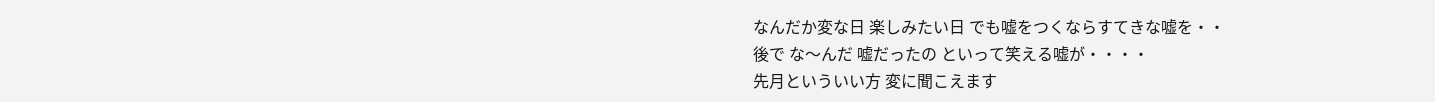なんだか変な日 楽しみたい日 でも嘘をつくならすてきな嘘を・・
後で な〜んだ 嘘だったの といって笑える嘘が・・・・
先月といういい方 変に聞こえます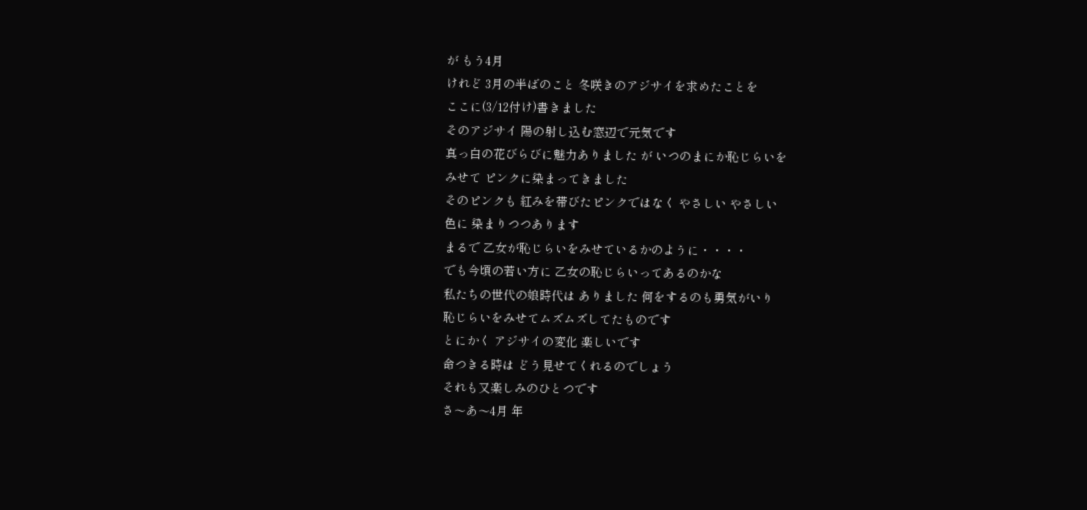が もう4月
けれど 3月の半ばのこと 冬咲きのアジサイを求めたことを
ここに(3/12付け)書きました
そのアジサイ 陽の射し込む窓辺で元気です
真っ白の花びらびに魅力ありました が いつのまにか恥じらいを
みせて ピンクに染まってきました
そのピンクも 紅みを帯びたピンクではなく やさしい やさしい
色に 染まりつつあります
まるで 乙女が恥じらいをみせているかのように・・・・
でも今頃の若い方に 乙女の恥じらいってあるのかな
私たちの世代の娘時代は ありました 何をするのも勇気がいり
恥じらいをみせてムズムズしてたものです
とにかく アジサイの変化 楽しいです
命つきる時は どう見せてくれるのでしょう
それも又楽しみのひとつです
さ〜あ〜4月 年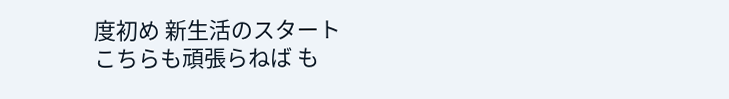度初め 新生活のスタート
こちらも頑張らねば も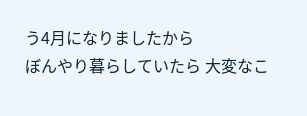う4月になりましたから
ぼんやり暮らしていたら 大変なこ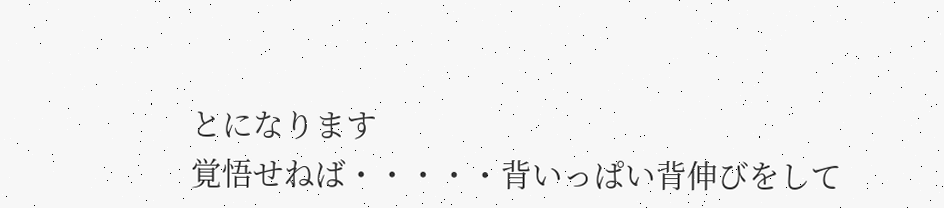とになります
覚悟せねば・・・・・背いっぱい背伸びをして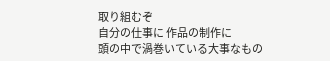取り組むぞ
自分の仕事に 作品の制作に
頭の中で渦巻いている大事なもの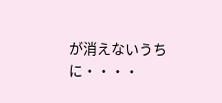が消えないうちに・・・・